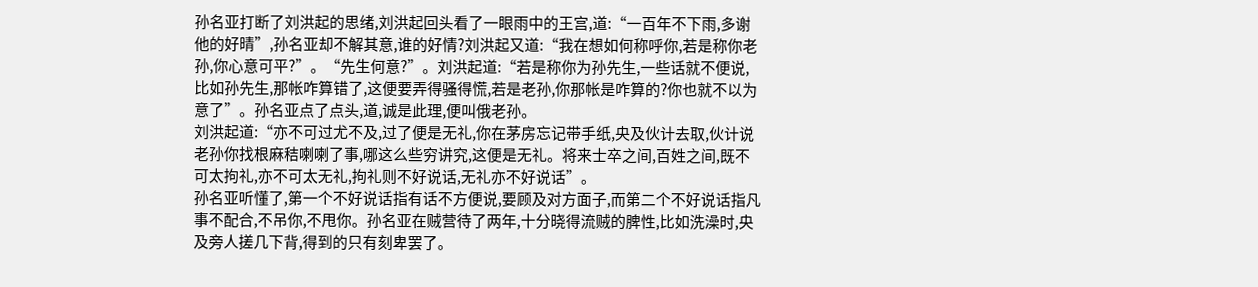孙名亚打断了刘洪起的思绪,刘洪起回头看了一眼雨中的王宫,道:“一百年不下雨,多谢他的好晴”,孙名亚却不解其意,谁的好情?刘洪起又道:“我在想如何称呼你,若是称你老孙,你心意可平?”。“先生何意?”。刘洪起道:“若是称你为孙先生,一些话就不便说,比如孙先生,那帐咋算错了,这便要弄得骚得慌,若是老孙,你那帐是咋算的?你也就不以为意了”。孙名亚点了点头,道,诚是此理,便叫俄老孙。
刘洪起道:“亦不可过尤不及,过了便是无礼,你在茅房忘记带手纸,央及伙计去取,伙计说老孙你找根麻秸喇喇了事,哪这么些穷讲究,这便是无礼。将来士卒之间,百姓之间,既不可太拘礼,亦不可太无礼,拘礼则不好说话,无礼亦不好说话”。
孙名亚听懂了,第一个不好说话指有话不方便说,要顾及对方面子,而第二个不好说话指凡事不配合,不吊你,不甩你。孙名亚在贼营待了两年,十分晓得流贼的脾性,比如洗澡时,央及旁人搓几下背,得到的只有刻卑罢了。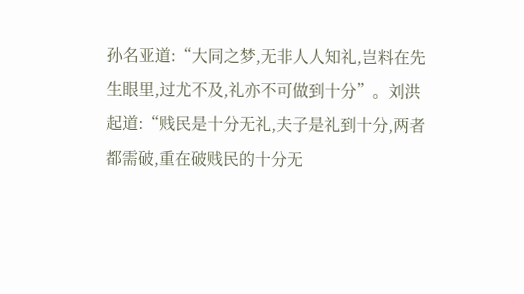孙名亚道:“大同之梦,无非人人知礼,岂料在先生眼里,过尤不及,礼亦不可做到十分”。刘洪起道:“贱民是十分无礼,夫子是礼到十分,两者都需破,重在破贱民的十分无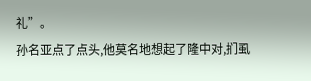礼”。
孙名亚点了点头,他莫名地想起了隆中对,扪虱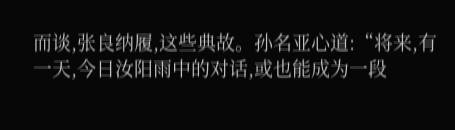而谈,张良纳履,这些典故。孙名亚心道:“将来,有一天,今日汝阳雨中的对话,或也能成为一段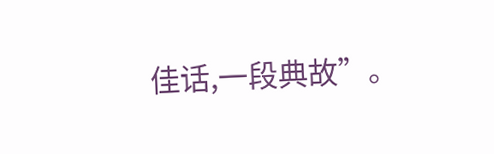佳话,一段典故”。